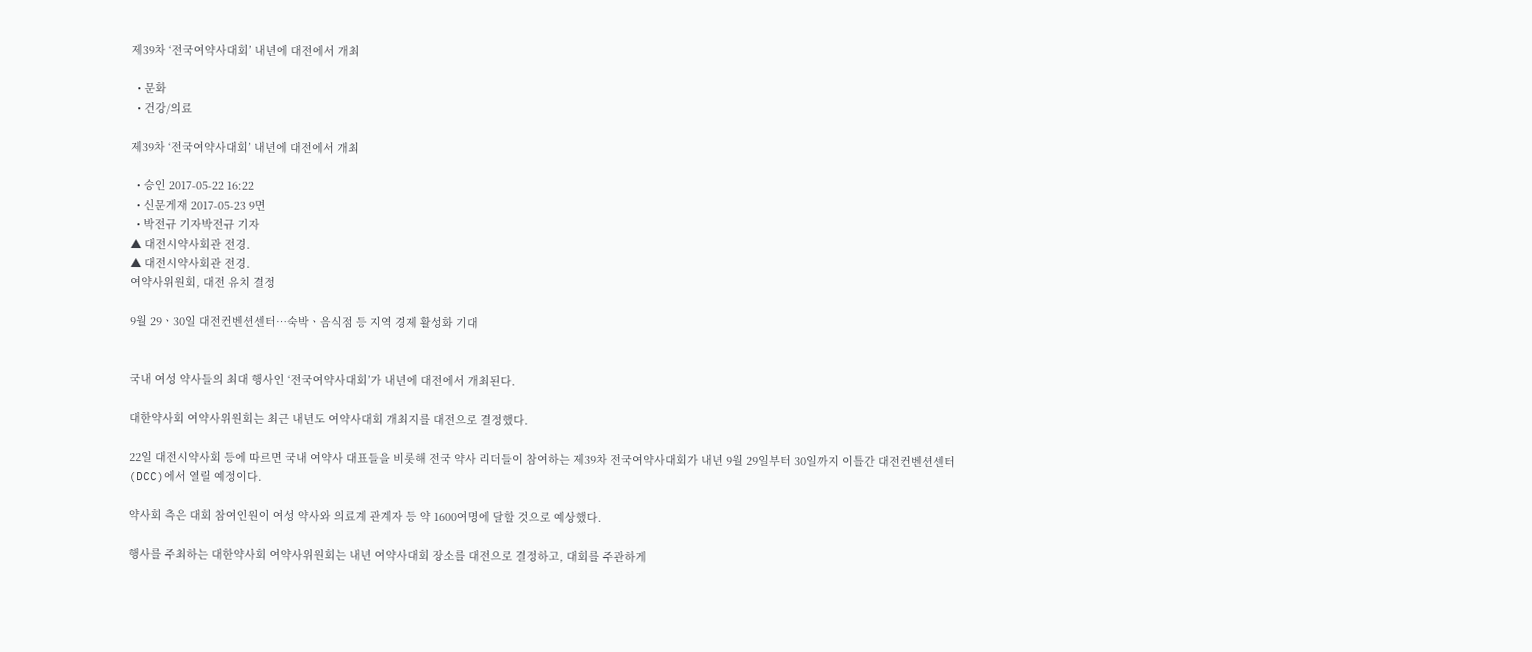제39차 ‘전국여약사대회’ 내년에 대전에서 개최

  • 문화
  • 건강/의료

제39차 ‘전국여약사대회’ 내년에 대전에서 개최

  • 승인 2017-05-22 16:22
  • 신문게재 2017-05-23 9면
  • 박전규 기자박전규 기자
▲ 대전시약사회관 전경.
▲ 대전시약사회관 전경.
여약사위원회, 대전 유치 결정

9월 29ㆍ30일 대전컨벤션센터…숙박ㆍ음식점 등 지역 경제 활성화 기대


국내 여성 약사들의 최대 행사인 ‘전국여약사대회’가 내년에 대전에서 개최된다.

대한약사회 여약사위원회는 최근 내년도 여약사대회 개최지를 대전으로 결정했다.

22일 대전시약사회 등에 따르면 국내 여약사 대표들을 비롯해 전국 약사 리더들이 참여하는 제39차 전국여약사대회가 내년 9월 29일부터 30일까지 이틀간 대전컨벤션센터(DCC)에서 열릴 예정이다.

약사회 측은 대회 참여인원이 여성 약사와 의료계 관계자 등 약 1600여명에 달할 것으로 예상했다.

행사를 주최하는 대한약사회 여약사위원회는 내년 여약사대회 장소를 대전으로 결정하고, 대회를 주관하게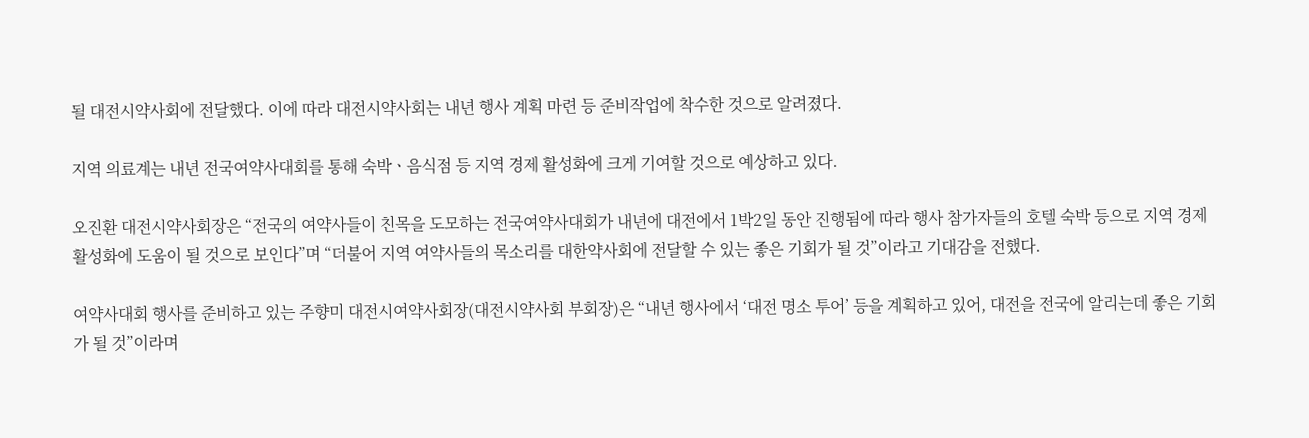될 대전시약사회에 전달했다. 이에 따라 대전시약사회는 내년 행사 계획 마련 등 준비작업에 착수한 것으로 알려졌다.

지역 의료계는 내년 전국여약사대회를 통해 숙박ㆍ음식점 등 지역 경제 활성화에 크게 기여할 것으로 예상하고 있다.

오진환 대전시약사회장은 “전국의 여약사들이 친목을 도모하는 전국여약사대회가 내년에 대전에서 1박2일 동안 진행됨에 따라 행사 참가자들의 호텔 숙박 등으로 지역 경제 활성화에 도움이 될 것으로 보인다”며 “더불어 지역 여약사들의 목소리를 대한약사회에 전달할 수 있는 좋은 기회가 될 것”이라고 기대감을 전했다.

여약사대회 행사를 준비하고 있는 주향미 대전시여약사회장(대전시약사회 부회장)은 “내년 행사에서 ‘대전 명소 투어’ 등을 계획하고 있어, 대전을 전국에 알리는데 좋은 기회가 될 것”이라며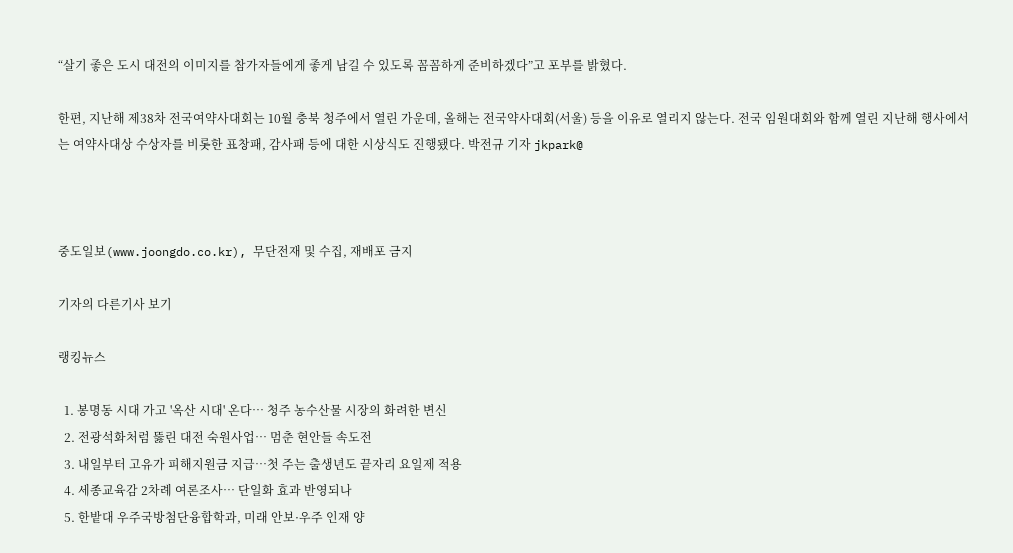“살기 좋은 도시 대전의 이미지를 참가자들에게 좋게 남길 수 있도록 꼼꼼하게 준비하겠다”고 포부를 밝혔다.

한편, 지난해 제38차 전국여약사대회는 10월 충북 청주에서 열린 가운데, 올해는 전국약사대회(서울) 등을 이유로 열리지 않는다. 전국 임원대회와 함께 열린 지난해 행사에서는 여약사대상 수상자를 비롯한 표창패, 감사패 등에 대한 시상식도 진행됐다. 박전규 기자 jkpark@



중도일보(www.joongdo.co.kr), 무단전재 및 수집, 재배포 금지

기자의 다른기사 보기

랭킹뉴스

  1. 봉명동 시대 가고 '옥산 시대' 온다… 청주 농수산물 시장의 화려한 변신
  2. 전광석화처럼 뚫린 대전 숙원사업… 멈춘 현안들 속도전
  3. 내일부터 고유가 피해지원금 지급…첫 주는 출생년도 끝자리 요일제 적용
  4. 세종교육감 2차례 여론조사… 단일화 효과 반영되나
  5. 한밭대 우주국방첨단융합학과, 미래 안보·우주 인재 양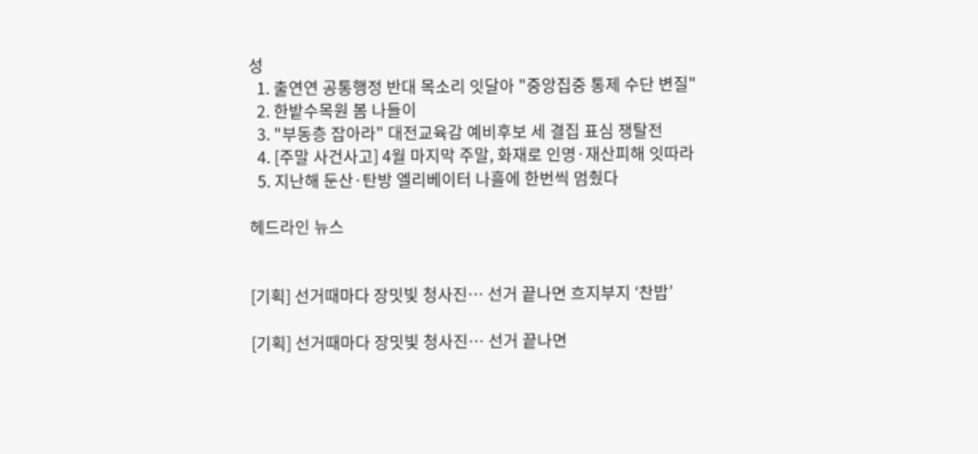성
  1. 출연연 공통행정 반대 목소리 잇달아 "중앙집중 통제 수단 변질"
  2. 한밭수목원 봄 나들이
  3. "부동층 잡아라" 대전교육감 예비후보 세 결집 표심 쟁탈전
  4. [주말 사건사고] 4월 마지막 주말, 화재로 인명·재산피해 잇따라
  5. 지난해 둔산·탄방 엘리베이터 나흘에 한번씩 멈췄다

헤드라인 뉴스


[기획] 선거때마다 장밋빛 청사진… 선거 끝나면 흐지부지 ‘찬밥’

[기획] 선거때마다 장밋빛 청사진… 선거 끝나면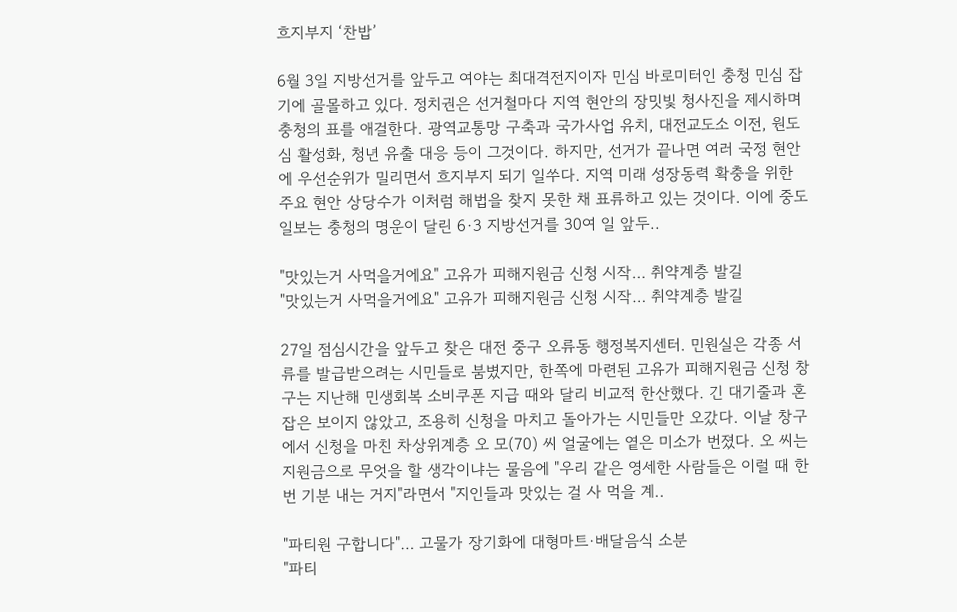흐지부지 ‘찬밥’

6월 3일 지방선거를 앞두고 여야는 최대격전지이자 민심 바로미터인 충청 민심 잡기에 골몰하고 있다. 정치권은 선거철마다 지역 현안의 장밋빛 청사진을 제시하며 충청의 표를 애걸한다. 광역교통망 구축과 국가사업 유치, 대전교도소 이전, 원도심 활성화, 청년 유출 대응 등이 그것이다. 하지만, 선거가 끝나면 여러 국정 현안에 우선순위가 밀리면서 흐지부지 되기 일쑤다. 지역 미래 성장동력 확충을 위한 주요 현안 상당수가 이처럼 해법을 찾지 못한 채 표류하고 있는 것이다. 이에 중도일보는 충청의 명운이 달린 6·3 지방선거를 30여 일 앞두..

"맛있는거 사먹을거에요" 고유가 피해지원금 신청 시작… 취약계층 발길
"맛있는거 사먹을거에요" 고유가 피해지원금 신청 시작… 취약계층 발길

27일 점심시간을 앞두고 찾은 대전 중구 오류동 행정복지센터. 민원실은 각종 서류를 발급받으려는 시민들로 붐볐지만, 한쪽에 마련된 고유가 피해지원금 신청 창구는 지난해 민생회복 소비쿠폰 지급 때와 달리 비교적 한산했다. 긴 대기줄과 혼잡은 보이지 않았고, 조용히 신청을 마치고 돌아가는 시민들만 오갔다. 이날 창구에서 신청을 마친 차상위계층 오 모(70) 씨 얼굴에는 옅은 미소가 번졌다. 오 씨는 지원금으로 무엇을 할 생각이냐는 물음에 "우리 같은 영세한 사람들은 이럴 때 한번 기분 내는 거지"라면서 "지인들과 맛있는 걸 사 먹을 계..

"파티원 구합니다"… 고물가 장기화에 대형마트·배달음식 소분
"파티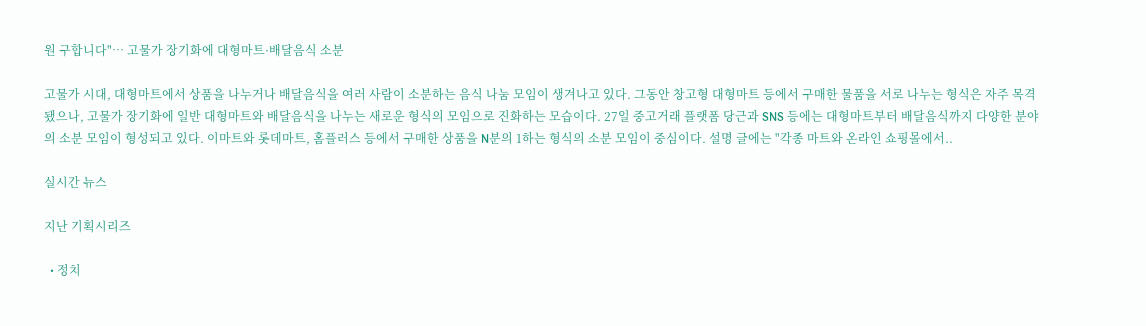원 구합니다"… 고물가 장기화에 대형마트·배달음식 소분

고물가 시대, 대형마트에서 상품을 나누거나 배달음식을 여러 사람이 소분하는 음식 나눔 모임이 생겨나고 있다. 그동안 창고형 대형마트 등에서 구매한 물품을 서로 나누는 형식은 자주 목격됐으나, 고물가 장기화에 일반 대형마트와 배달음식을 나누는 새로운 형식의 모임으로 진화하는 모습이다. 27일 중고거래 플랫폼 당근과 SNS 등에는 대형마트부터 배달음식까지 다양한 분야의 소분 모임이 형성되고 있다. 이마트와 롯데마트, 홈플러스 등에서 구매한 상품을 N분의 1하는 형식의 소분 모임이 중심이다. 설명 글에는 "각종 마트와 온라인 쇼핑몰에서..

실시간 뉴스

지난 기획시리즈

  • 정치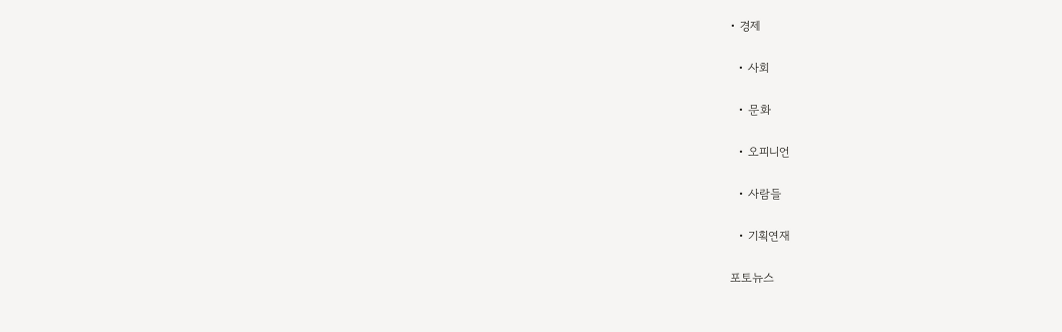• 경제

  • 사회

  • 문화

  • 오피니언

  • 사람들

  • 기획연재

포토뉴스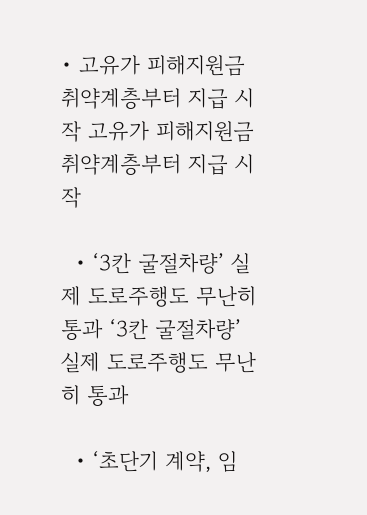• 고유가 피해지원금 취약계층부터 지급 시작 고유가 피해지원금 취약계층부터 지급 시작

  • ‘3칸 굴절차량’ 실제 도로주행도 무난히 통과 ‘3칸 굴절차량’ 실제 도로주행도 무난히 통과

  • ‘초단기 계약, 임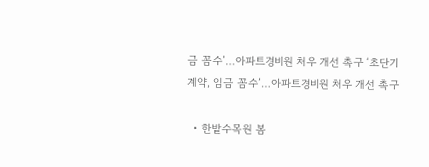금 꼼수’…아파트경비원 처우 개선 촉구 ‘초단기 계약, 임금 꼼수’…아파트경비원 처우 개선 촉구

  • 한밭수목원 봄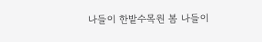나들이 한밭수목원 봄 나들이